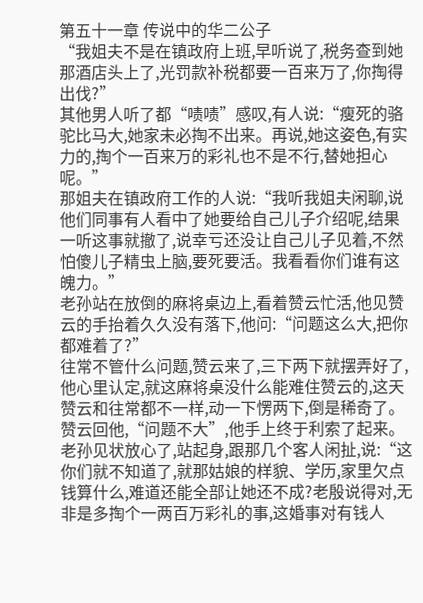第五十一章 传说中的华二公子
“我姐夫不是在镇政府上班,早听说了,税务查到她那酒店头上了,光罚款补税都要一百来万了,你掏得出伐?”
其他男人听了都“啧啧”感叹,有人说:“瘦死的骆驼比马大,她家未必掏不出来。再说,她这姿色,有实力的,掏个一百来万的彩礼也不是不行,替她担心呢。”
那姐夫在镇政府工作的人说:“我听我姐夫闲聊,说他们同事有人看中了她要给自己儿子介绍呢,结果一听这事就撤了,说幸亏还没让自己儿子见着,不然怕傻儿子精虫上脑,要死要活。我看看你们谁有这魄力。”
老孙站在放倒的麻将桌边上,看着赞云忙活,他见赞云的手抬着久久没有落下,他问:“问题这么大,把你都难着了?”
往常不管什么问题,赞云来了,三下两下就摆弄好了,他心里认定,就这麻将桌没什么能难住赞云的,这天赞云和往常都不一样,动一下愣两下,倒是稀奇了。
赞云回他,“问题不大”,他手上终于利索了起来。
老孙见状放心了,站起身,跟那几个客人闲扯,说:“这你们就不知道了,就那姑娘的样貌、学历,家里欠点钱算什么,难道还能全部让她还不成?老殷说得对,无非是多掏个一两百万彩礼的事,这婚事对有钱人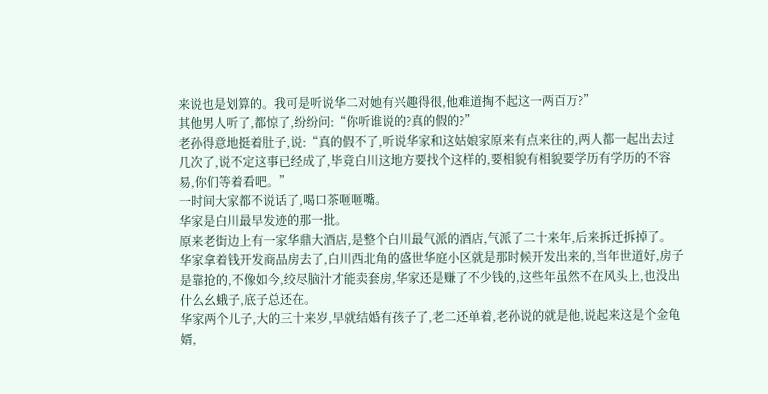来说也是划算的。我可是听说华二对她有兴趣得很,他难道掏不起这一两百万?”
其他男人听了,都惊了,纷纷问:“你听谁说的?真的假的?”
老孙得意地挺着肚子,说:“真的假不了,听说华家和这姑娘家原来有点来往的,两人都一起出去过几次了,说不定这事已经成了,毕竟白川这地方要找个这样的,要相貌有相貌要学历有学历的不容易,你们等着看吧。”
一时间大家都不说话了,喝口茶咂咂嘴。
华家是白川最早发迹的那一批。
原来老街边上有一家华鼎大酒店,是整个白川最气派的酒店,气派了二十来年,后来拆迁拆掉了。
华家拿着钱开发商品房去了,白川西北角的盛世华庭小区就是那时候开发出来的,当年世道好,房子是靠抢的,不像如今,绞尽脑汁才能卖套房,华家还是赚了不少钱的,这些年虽然不在风头上,也没出什么幺蛾子,底子总还在。
华家两个儿子,大的三十来岁,早就结婚有孩子了,老二还单着,老孙说的就是他,说起来这是个金龟婿,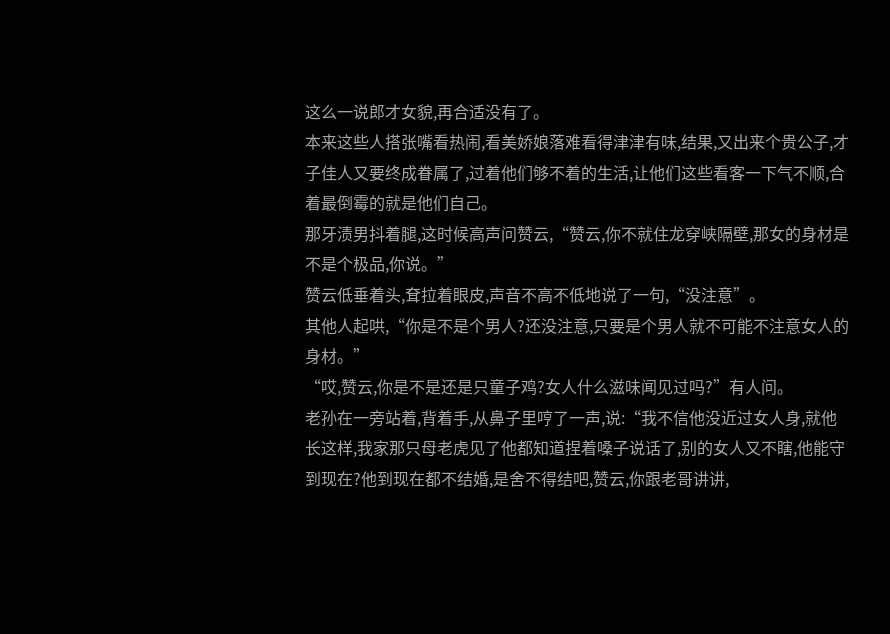这么一说郎才女貌,再合适没有了。
本来这些人搭张嘴看热闹,看美娇娘落难看得津津有味,结果,又出来个贵公子,才子佳人又要终成眷属了,过着他们够不着的生活,让他们这些看客一下气不顺,合着最倒霉的就是他们自己。
那牙渍男抖着腿,这时候高声问赞云,“赞云,你不就住龙穿峡隔壁,那女的身材是不是个极品,你说。”
赞云低垂着头,耷拉着眼皮,声音不高不低地说了一句,“没注意”。
其他人起哄,“你是不是个男人?还没注意,只要是个男人就不可能不注意女人的身材。”
“哎,赞云,你是不是还是只童子鸡?女人什么滋味闻见过吗?”有人问。
老孙在一旁站着,背着手,从鼻子里哼了一声,说:“我不信他没近过女人身,就他长这样,我家那只母老虎见了他都知道捏着嗓子说话了,别的女人又不瞎,他能守到现在?他到现在都不结婚,是舍不得结吧,赞云,你跟老哥讲讲,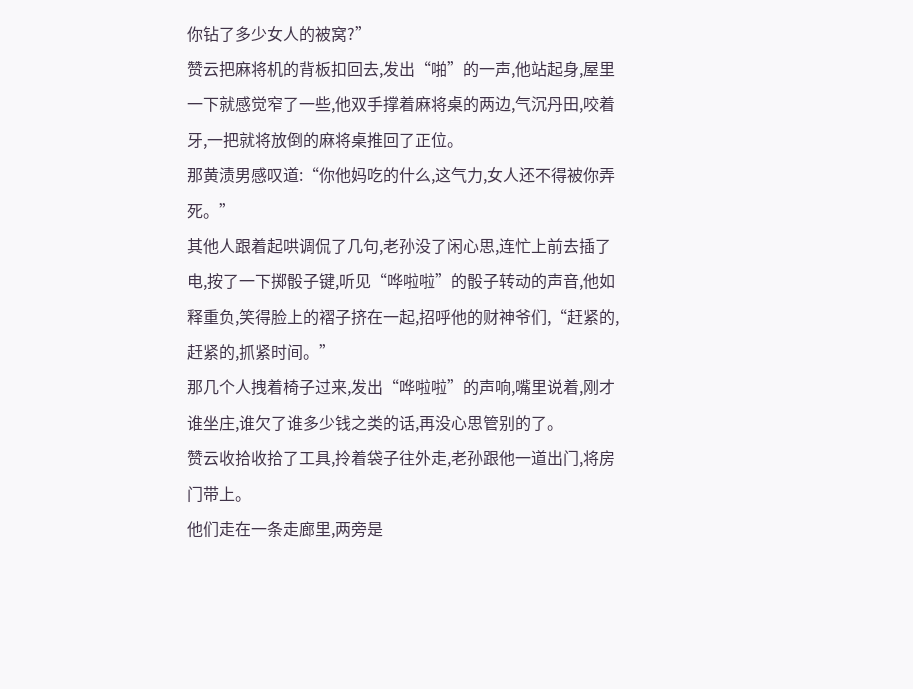你钻了多少女人的被窝?”
赞云把麻将机的背板扣回去,发出“啪”的一声,他站起身,屋里一下就感觉窄了一些,他双手撑着麻将桌的两边,气沉丹田,咬着牙,一把就将放倒的麻将桌推回了正位。
那黄渍男感叹道:“你他妈吃的什么,这气力,女人还不得被你弄死。”
其他人跟着起哄调侃了几句,老孙没了闲心思,连忙上前去插了电,按了一下掷骰子键,听见“哗啦啦”的骰子转动的声音,他如释重负,笑得脸上的褶子挤在一起,招呼他的财神爷们,“赶紧的,赶紧的,抓紧时间。”
那几个人拽着椅子过来,发出“哗啦啦”的声响,嘴里说着,刚才谁坐庄,谁欠了谁多少钱之类的话,再没心思管别的了。
赞云收拾收拾了工具,拎着袋子往外走,老孙跟他一道出门,将房门带上。
他们走在一条走廊里,两旁是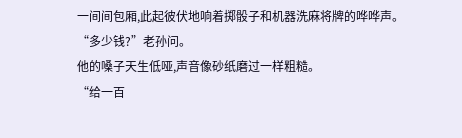一间间包厢,此起彼伏地响着掷骰子和机器洗麻将牌的哗哗声。
“多少钱?”老孙问。
他的嗓子天生低哑,声音像砂纸磨过一样粗糙。
“给一百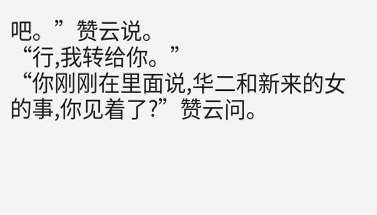吧。”赞云说。
“行,我转给你。”
“你刚刚在里面说,华二和新来的女的事,你见着了?”赞云问。